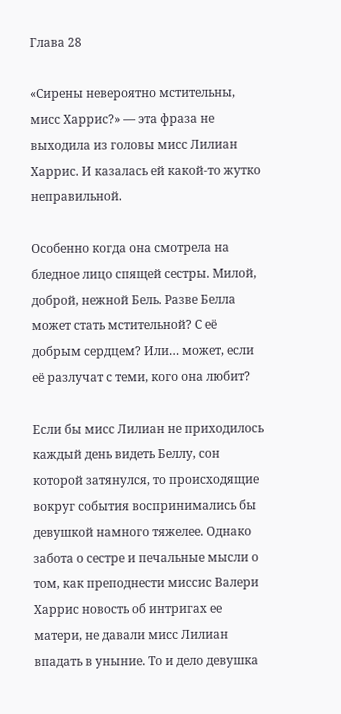Глава 28

«Сирены невероятно мстительны, мисс Харрис?» — эта фраза не выходила из головы мисс Лилиан Харрис. И казалась ей какой-то жутко неправильной.

Особенно когда она смотрела на бледное лицо спящей сестры. Милой, доброй, нежной Бель. Разве Белла может стать мстительной? С её добрым сердцем? Или… может, если её разлучат с теми, кого она любит?

Если бы мисс Лилиан не приходилось каждый день видеть Беллу, сон которой затянулся, то происходящие вокруг события воспринимались бы девушкой намного тяжелее. Однако забота о сестре и печальные мысли о том, как преподнести миссис Валери Харрис новость об интригах ее матери, не давали мисс Лилиан впадать в уныние. То и дело девушка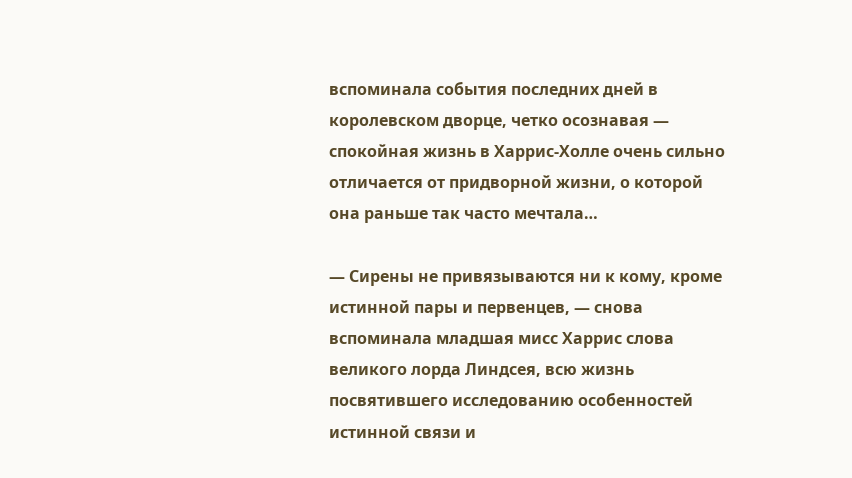вспоминала события последних дней в королевском дворце, четко осознавая — спокойная жизнь в Харрис-Холле очень сильно отличается от придворной жизни, о которой она раньше так часто мечтала…

— Сирены не привязываются ни к кому, кроме истинной пары и первенцев, — снова вспоминала младшая мисс Харрис слова великого лорда Линдсея, всю жизнь посвятившего исследованию особенностей истинной связи и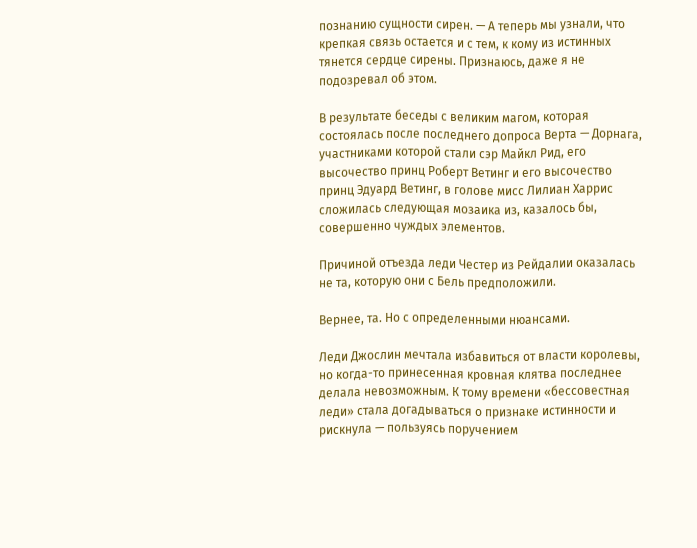познанию сущности сирен. — А теперь мы узнали, что крепкая связь остается и с тем, к кому из истинных тянется сердце сирены. Признаюсь, даже я не подозревал об этом.

В результате беседы с великим магом, которая состоялась после последнего допроса Верта — Дорнага, участниками которой стали сэр Майкл Рид, его высочество принц Роберт Ветинг и его высочество принц Эдуард Ветинг, в голове мисс Лилиан Харрис сложилась следующая мозаика из, казалось бы, совершенно чуждых элементов.

Причиной отъезда леди Честер из Рейдалии оказалась не та, которую они с Бель предположили.

Вернее, та. Но с определенными нюансами.

Леди Джослин мечтала избавиться от власти королевы, но когда-то принесенная кровная клятва последнее делала невозможным. К тому времени «бессовестная леди» стала догадываться о признаке истинности и рискнула — пользуясь поручением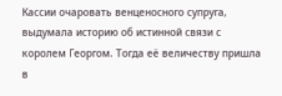Кассии очаровать венценосного супруга, выдумала историю об истинной связи с королем Георгом. Тогда её величеству пришла в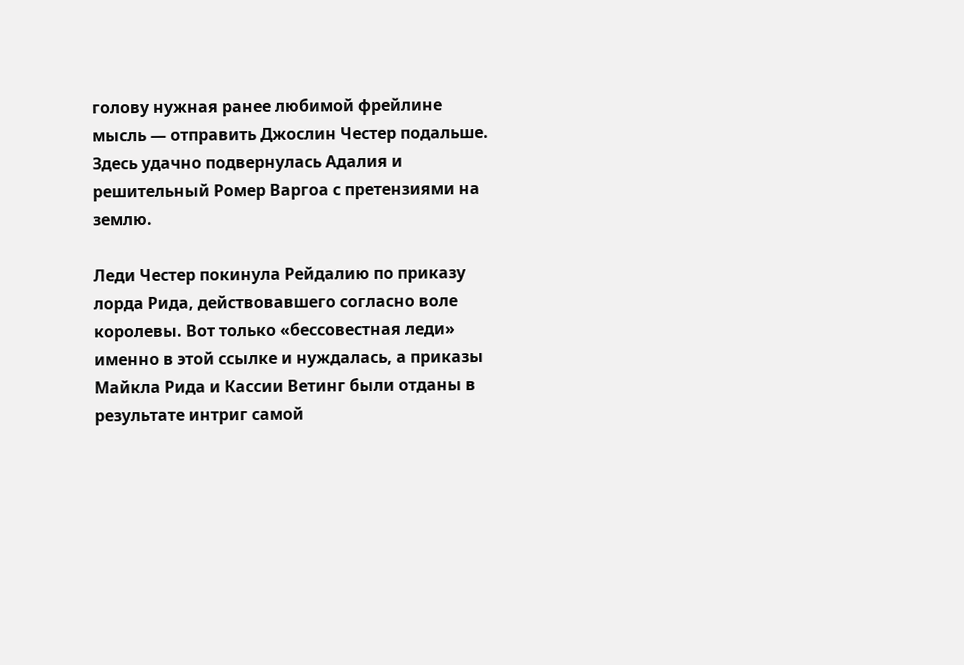голову нужная ранее любимой фрейлине мысль — отправить Джослин Честер подальше. Здесь удачно подвернулась Адалия и решительный Ромер Варгоа с претензиями на землю.

Леди Честер покинула Рейдалию по приказу лорда Рида, действовавшего согласно воле королевы. Вот только «бессовестная леди» именно в этой ссылке и нуждалась, а приказы Майкла Рида и Кассии Ветинг были отданы в результате интриг самой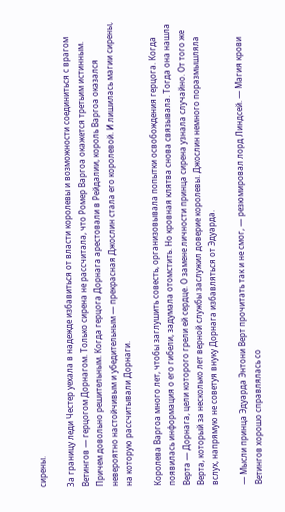сирены.

За границу леди Честер уехала в надежде избавиться от власти королевы и возможности соединиться с врагом Ветингов — герцогом Дорнагом. Только сирена не рассчитала, что Ромер Варгоа окажется третьим истинным. Причем довольно решительным. Когда герцога Дорнага арестовали в Рейдалии, король Варгоа оказался невероятно настойчивым и убедительным — прекрасная Джослин стала его королевой. И лишилась магии сирены, на которую рассчитывали Дорнаги.

Королева Варгоа много лет, чтобы заглушить совесть, организовывала попытки освобождения герцога. Когда появилась информация о его гибели, задумала отомстить. Но кровная клятва снова связывала. Тогда она нашла Верта — Дорнага, цели которого грели ей сердце. О замене личности принца сирена узнала случайно. От того же Верта, который за несколько лет верной службы заслужил доверие королевы. Джослин немного поразмышляла вслух, напрямую не советуя внуку Дорнага избавляться от Эдуарда.

— Мысли принца Эдуарда Энтони Верт прочитать так и не смог, — резюмировал лорд Линдсей. — Магия крови Ветингов хорошо справлялась со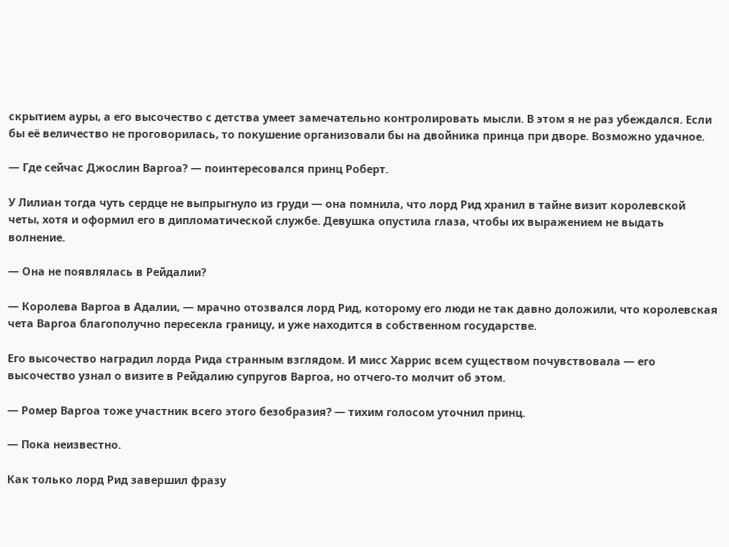скрытием ауры, а его высочество с детства умеет замечательно контролировать мысли. В этом я не раз убеждался. Если бы её величество не проговорилась, то покушение организовали бы на двойника принца при дворе. Возможно удачное.

— Где сейчас Джослин Варгоа? — поинтересовался принц Роберт.

У Лилиан тогда чуть сердце не выпрыгнуло из груди — она помнила, что лорд Рид хранил в тайне визит королевской четы, хотя и оформил его в дипломатической службе. Девушка опустила глаза, чтобы их выражением не выдать волнение.

— Она не появлялась в Рейдалии?

— Королева Варгоа в Адалии, — мрачно отозвался лорд Рид, которому его люди не так давно доложили, что королевская чета Варгоа благополучно пересекла границу, и уже находится в собственном государстве.

Его высочество наградил лорда Рида странным взглядом. И мисс Харрис всем существом почувствовала — его высочество узнал о визите в Рейдалию супругов Варгоа, но отчего-то молчит об этом.

— Ромер Варгоа тоже участник всего этого безобразия? — тихим голосом уточнил принц.

— Пока неизвестно.

Как только лорд Рид завершил фразу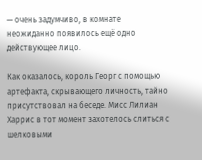— очень задумчиво, в комнате неожиданно появилось ещё одно действующее лицо.

Как оказалось, король Георг с помощью артефакта, скрывающего личность, тайно присутствовал на беседе. Мисс Лилиан Харрис в тот момент захотелось слиться с шелковыми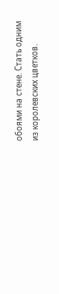обоями на стене. Стать одним из королевских цветков.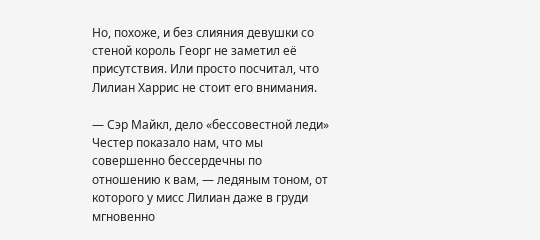Но, похоже, и без слияния девушки со стеной король Георг не заметил её присутствия. Или просто посчитал, что Лилиан Харрис не стоит его внимания.

— Сэр Майкл, дело «бессовестной леди» Честер показало нам, что мы совершенно бессердечны по отношению к вам, — ледяным тоном, от которого у мисс Лилиан даже в груди мгновенно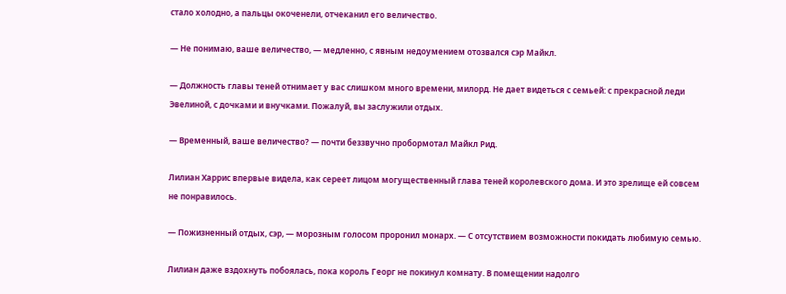стало холодно, а пальцы окоченели, отчеканил его величество.

— Не понимаю, ваше величество, — медленно, с явным недоумением отозвался сэр Майкл.

— Должность главы теней отнимает у вас слишком много времени, милорд. Не дает видеться с семьей: с прекрасной леди Эвелиной, с дочками и внучками. Пожалуй, вы заслужили отдых.

— Временный, ваше величество? — почти беззвучно пробормотал Майкл Рид.

Лилиан Харрис впервые видела, как сереет лицом могущественный глава теней королевского дома. И это зрелище ей совсем не понравилось.

— Пожизненный отдых, сэр, — морозным голосом проронил монарх. — С отсутствием возможности покидать любимую семью.

Лилиан даже вздохнуть побоялась, пока король Георг не покинул комнату. В помещении надолго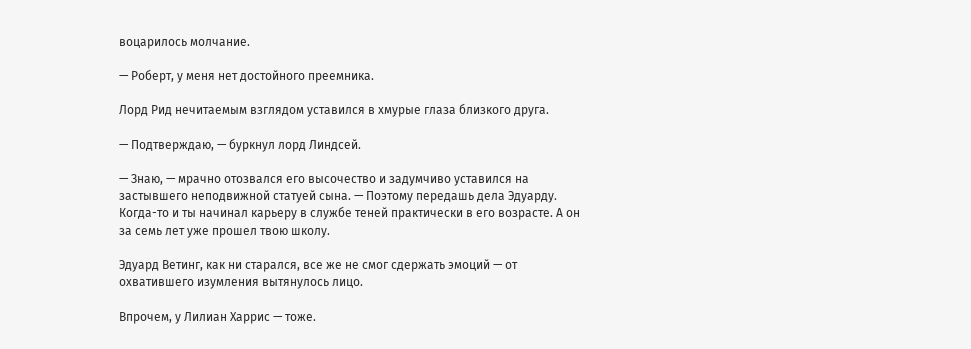воцарилось молчание.

— Роберт, у меня нет достойного преемника.

Лорд Рид нечитаемым взглядом уставился в хмурые глаза близкого друга.

— Подтверждаю, — буркнул лорд Линдсей.

— Знаю, — мрачно отозвался его высочество и задумчиво уставился на застывшего неподвижной статуей сына. — Поэтому передашь дела Эдуарду. Когда-то и ты начинал карьеру в службе теней практически в его возрасте. А он за семь лет уже прошел твою школу.

Эдуард Ветинг, как ни старался, все же не смог сдержать эмоций — от охватившего изумления вытянулось лицо.

Впрочем, у Лилиан Харрис — тоже.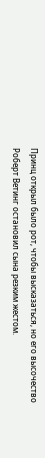Принц открыл было рот, чтобы высказаться, но его высочество Роберт Ветинг остановил сына резким жестом.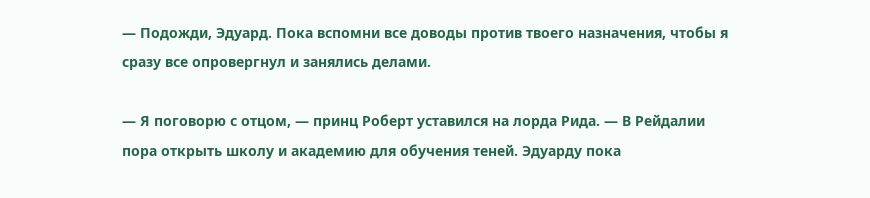— Подожди, Эдуард. Пока вспомни все доводы против твоего назначения, чтобы я сразу все опровергнул и занялись делами.

— Я поговорю с отцом, — принц Роберт уставился на лорда Рида. — В Рейдалии пора открыть школу и академию для обучения теней. Эдуарду пока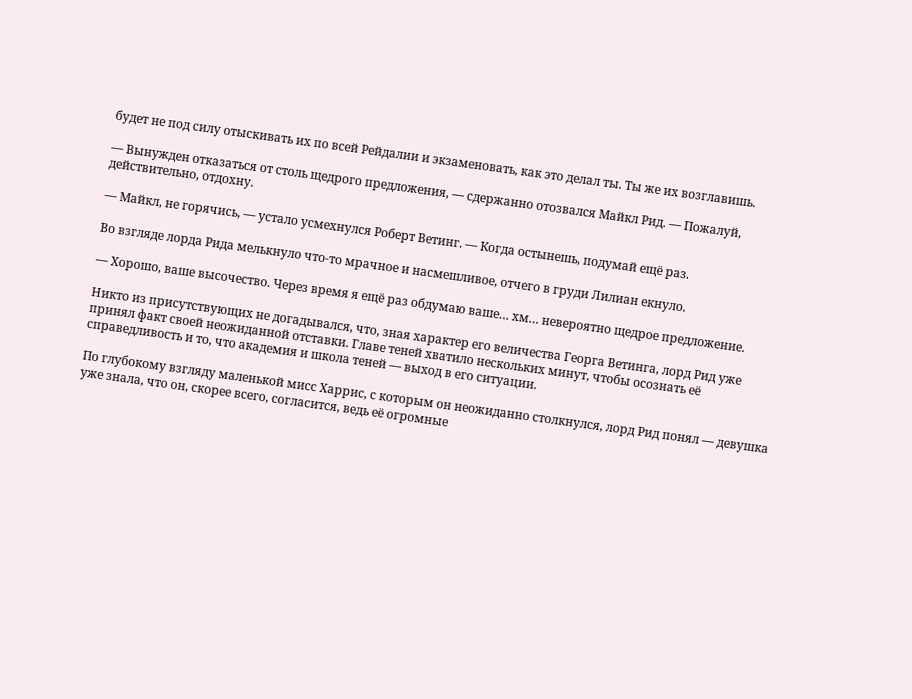будет не под силу отыскивать их по всей Рейдалии и экзаменовать, как это делал ты. Ты же их возглавишь.

— Вынужден отказаться от столь щедрого предложения, — сдержанно отозвался Майкл Рид. — Пожалуй, действительно, отдохну.

— Майкл, не горячись, — устало усмехнулся Роберт Ветинг. — Когда остынешь, подумай ещё раз.

Во взгляде лорда Рида мелькнуло что-то мрачное и насмешливое, отчего в груди Лилиан екнуло.

— Хорошо, ваше высочество. Через время я ещё раз обдумаю ваше… хм… невероятно щедрое предложение.

Никто из присутствующих не догадывался, что, зная характер его величества Георга Ветинга, лорд Рид уже принял факт своей неожиданной отставки. Главе теней хватило нескольких минут, чтобы осознать её справедливость и то, что академия и школа теней — выход в его ситуации.

По глубокому взгляду маленькой мисс Харрис, с которым он неожиданно столкнулся, лорд Рид понял — девушка уже знала, что он, скорее всего, согласится, ведь её огромные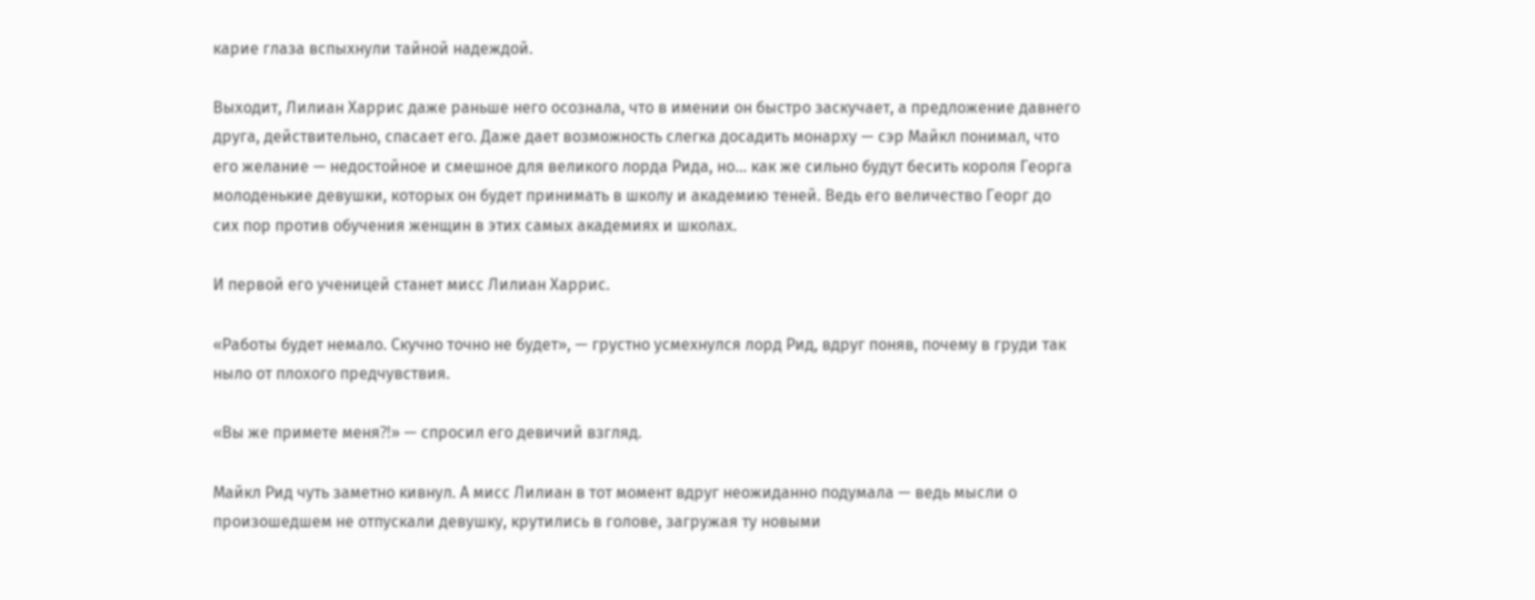карие глаза вспыхнули тайной надеждой.

Выходит, Лилиан Харрис даже раньше него осознала, что в имении он быстро заскучает, а предложение давнего друга, действительно, спасает его. Даже дает возможность слегка досадить монарху — сэр Майкл понимал, что его желание — недостойное и смешное для великого лорда Рида, но… как же сильно будут бесить короля Георга молоденькие девушки, которых он будет принимать в школу и академию теней. Ведь его величество Георг до сих пор против обучения женщин в этих самых академиях и школах.

И первой его ученицей станет мисс Лилиан Харрис.

«Работы будет немало. Скучно точно не будет», — грустно усмехнулся лорд Рид, вдруг поняв, почему в груди так ныло от плохого предчувствия.

«Вы же примете меня⁈» — спросил его девичий взгляд.

Майкл Рид чуть заметно кивнул. А мисс Лилиан в тот момент вдруг неожиданно подумала — ведь мысли о произошедшем не отпускали девушку, крутились в голове, загружая ту новыми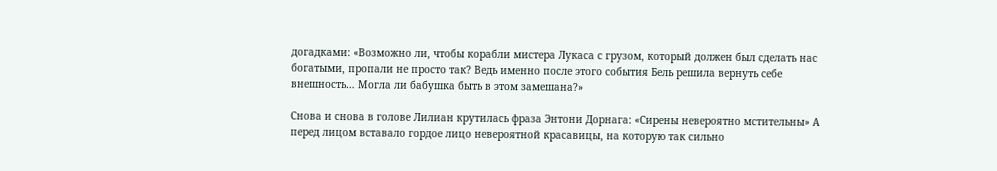догадками: «Возможно ли, чтобы корабли мистера Лукаса с грузом, который должен был сделать нас богатыми, пропали не просто так? Ведь именно после этого события Бель решила вернуть себе внешность… Могла ли бабушка быть в этом замешана?»

Снова и снова в голове Лилиан крутилась фраза Энтони Дорнага: «Сирены невероятно мстительны» А перед лицом вставало гордое лицо невероятной красавицы, на которую так сильно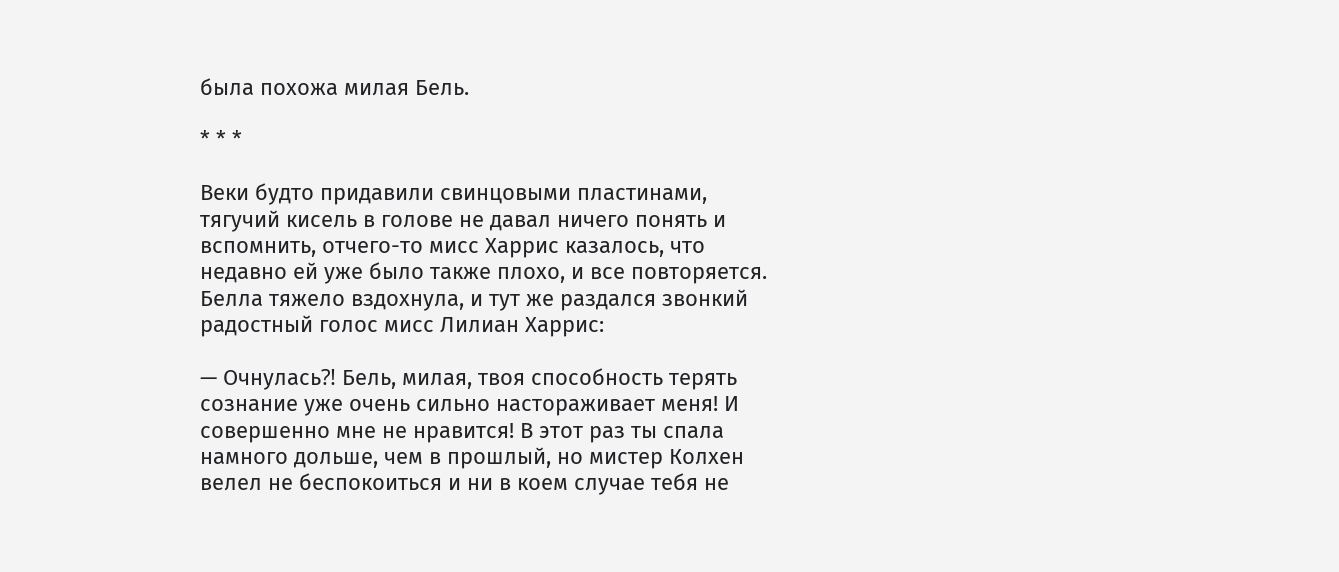была похожа милая Бель.

* * *

Веки будто придавили свинцовыми пластинами, тягучий кисель в голове не давал ничего понять и вспомнить, отчего-то мисс Харрис казалось, что недавно ей уже было также плохо, и все повторяется. Белла тяжело вздохнула, и тут же раздался звонкий радостный голос мисс Лилиан Харрис:

— Очнулась⁈ Бель, милая, твоя способность терять сознание уже очень сильно настораживает меня! И совершенно мне не нравится! В этот раз ты спала намного дольше, чем в прошлый, но мистер Колхен велел не беспокоиться и ни в коем случае тебя не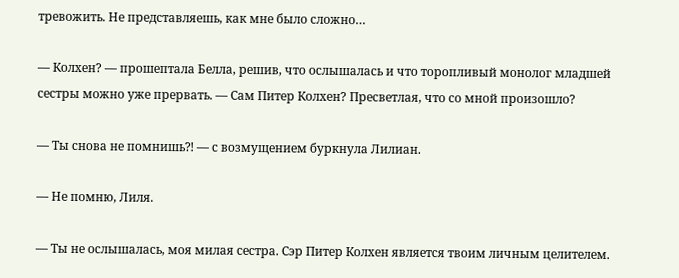тревожить. Не представляешь, как мне было сложно…

— Колхен? — прошептала Белла, решив, что ослышалась и что торопливый монолог младшей сестры можно уже прервать. — Сам Питер Колхен? Пресветлая, что со мной произошло?

— Ты снова не помнишь⁈ — с возмущением буркнула Лилиан.

— Не помню, Лиля.

— Ты не ослышалась, моя милая сестра. Сэр Питер Колхен является твоим личным целителем.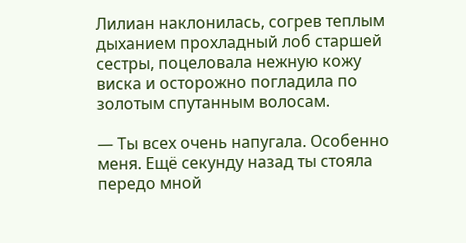Лилиан наклонилась, согрев теплым дыханием прохладный лоб старшей сестры, поцеловала нежную кожу виска и осторожно погладила по золотым спутанным волосам.

— Ты всех очень напугала. Особенно меня. Ещё секунду назад ты стояла передо мной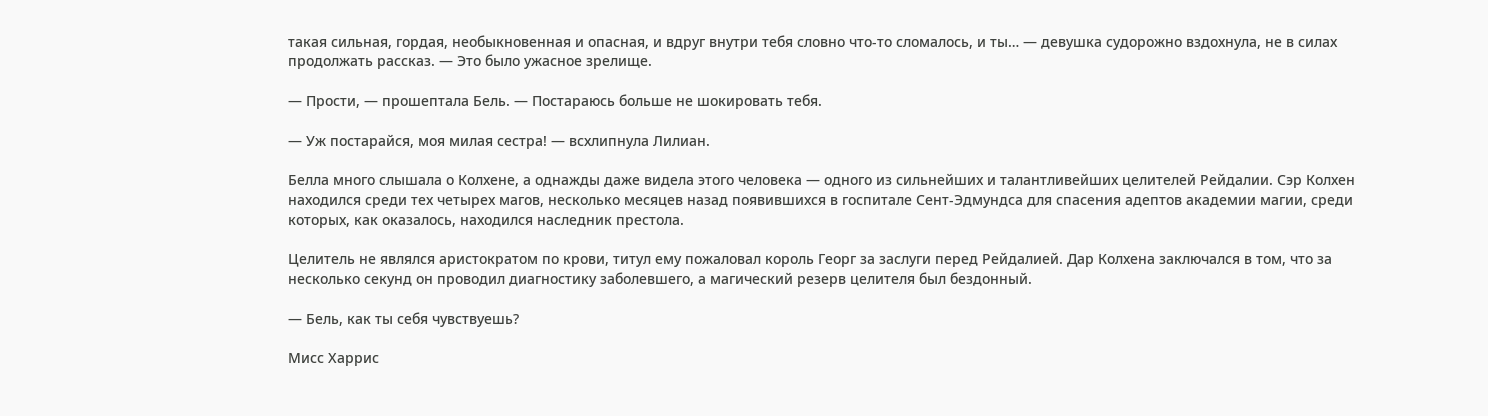такая сильная, гордая, необыкновенная и опасная, и вдруг внутри тебя словно что-то сломалось, и ты… — девушка судорожно вздохнула, не в силах продолжать рассказ. — Это было ужасное зрелище.

— Прости, — прошептала Бель. — Постараюсь больше не шокировать тебя.

— Уж постарайся, моя милая сестра! — всхлипнула Лилиан.

Белла много слышала о Колхене, а однажды даже видела этого человека — одного из сильнейших и талантливейших целителей Рейдалии. Сэр Колхен находился среди тех четырех магов, несколько месяцев назад появившихся в госпитале Сент-Эдмундса для спасения адептов академии магии, среди которых, как оказалось, находился наследник престола.

Целитель не являлся аристократом по крови, титул ему пожаловал король Георг за заслуги перед Рейдалией. Дар Колхена заключался в том, что за несколько секунд он проводил диагностику заболевшего, а магический резерв целителя был бездонный.

— Бель, как ты себя чувствуешь?

Мисс Харрис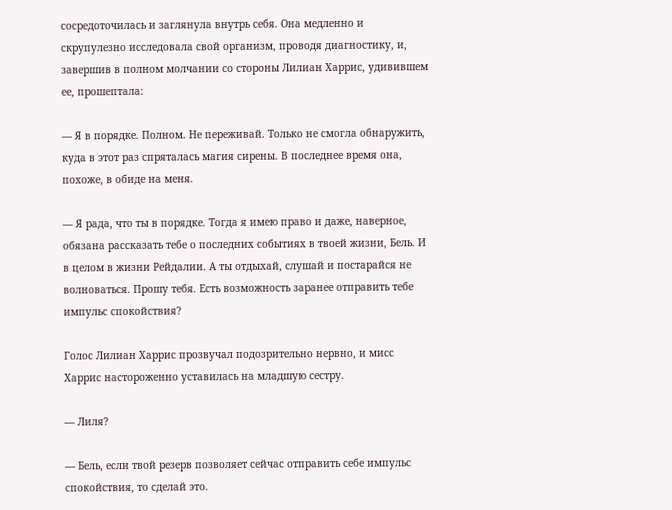сосредоточилась и заглянула внутрь себя. Она медленно и скрупулезно исследовала свой организм, проводя диагностику, и, завершив в полном молчании со стороны Лилиан Харрис, удивившем ее, прошептала:

— Я в порядке. Полном. Не переживай. Только не смогла обнаружить, куда в этот раз спряталась магия сирены. В последнее время она, похоже, в обиде на меня.

— Я рада, что ты в порядке. Тогда я имею право и даже, наверное, обязана рассказать тебе о последних событиях в твоей жизни, Бель. И в целом в жизни Рейдалии. А ты отдыхай, слушай и постарайся не волноваться. Прошу тебя. Есть возможность заранее отправить тебе импульс спокойствия?

Голос Лилиан Харрис прозвучал подозрительно нервно, и мисс Харрис настороженно уставилась на младшую сестру.

— Лиля?

— Бель, если твой резерв позволяет сейчас отправить себе импульс спокойствия, то сделай это.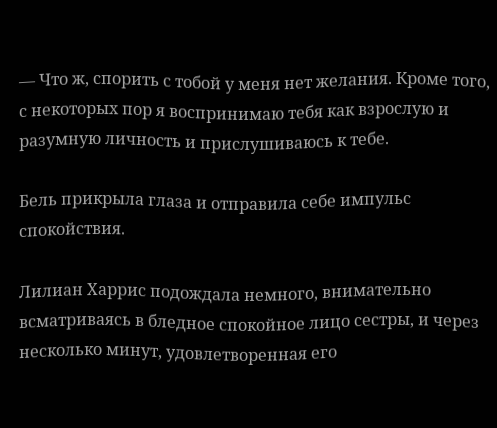— Что ж, спорить с тобой у меня нет желания. Кроме того, с некоторых пор я воспринимаю тебя как взрослую и разумную личность и прислушиваюсь к тебе.

Бель прикрыла глаза и отправила себе импульс спокойствия.

Лилиан Харрис подождала немного, внимательно всматриваясь в бледное спокойное лицо сестры, и через несколько минут, удовлетворенная его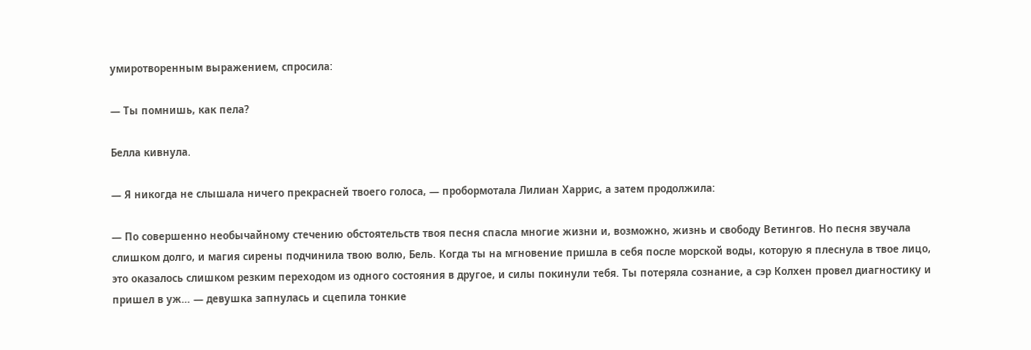умиротворенным выражением, спросила:

— Ты помнишь, как пела?

Белла кивнула.

— Я никогда не слышала ничего прекрасней твоего голоса, — пробормотала Лилиан Харрис, а затем продолжила:

— По совершенно необычайному стечению обстоятельств твоя песня спасла многие жизни и, возможно, жизнь и свободу Ветингов. Но песня звучала слишком долго, и магия сирены подчинила твою волю, Бель. Когда ты на мгновение пришла в себя после морской воды, которую я плеснула в твое лицо, это оказалось слишком резким переходом из одного состояния в другое, и силы покинули тебя. Ты потеряла сознание, а сэр Колхен провел диагностику и пришел в уж… — девушка запнулась и сцепила тонкие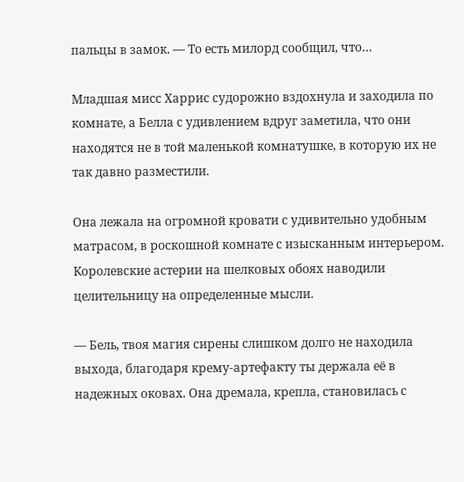пальцы в замок. — То есть милорд сообщил, что…

Младшая мисс Харрис судорожно вздохнула и заходила по комнате, а Белла с удивлением вдруг заметила, что они находятся не в той маленькой комнатушке, в которую их не так давно разместили.

Она лежала на огромной кровати с удивительно удобным матрасом, в роскошной комнате с изысканным интерьером. Королевские астерии на шелковых обоях наводили целительницу на определенные мысли.

— Бель, твоя магия сирены слишком долго не находила выхода, благодаря крему-артефакту ты держала её в надежных оковах. Она дремала, крепла, становилась с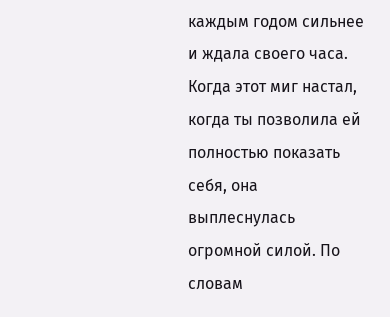каждым годом сильнее и ждала своего часа. Когда этот миг настал, когда ты позволила ей полностью показать себя, она выплеснулась огромной силой. По словам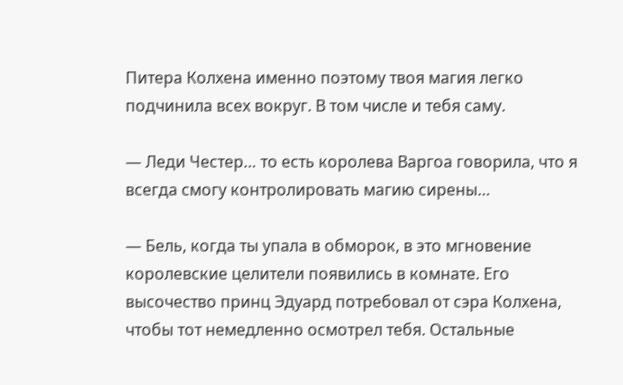Питера Колхена именно поэтому твоя магия легко подчинила всех вокруг. В том числе и тебя саму.

— Леди Честер… то есть королева Варгоа говорила, что я всегда смогу контролировать магию сирены…

— Бель, когда ты упала в обморок, в это мгновение королевские целители появились в комнате. Его высочество принц Эдуард потребовал от сэра Колхена, чтобы тот немедленно осмотрел тебя. Остальные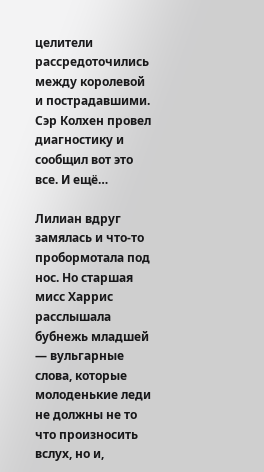целители рассредоточились между королевой и пострадавшими. Сэр Колхен провел диагностику и сообщил вот это все. И ещё…

Лилиан вдруг замялась и что-то пробормотала под нос. Но старшая мисс Харрис расслышала бубнежь младшей — вульгарные слова, которые молоденькие леди не должны не то что произносить вслух, но и,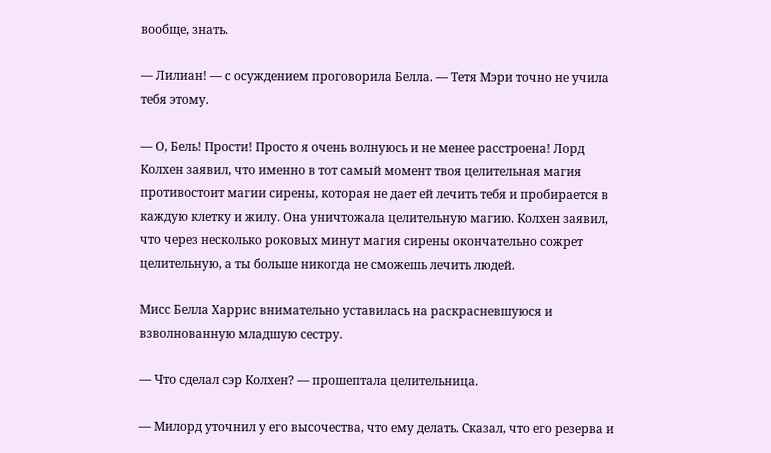вообще, знать.

— Лилиан! — с осуждением проговорила Белла. — Тетя Мэри точно не учила тебя этому.

— О, Бель! Прости! Просто я очень волнуюсь и не менее расстроена! Лорд Колхен заявил, что именно в тот самый момент твоя целительная магия противостоит магии сирены, которая не дает ей лечить тебя и пробирается в каждую клетку и жилу. Она уничтожала целительную магию. Колхен заявил, что через несколько роковых минут магия сирены окончательно сожрет целительную, а ты больше никогда не сможешь лечить людей.

Мисс Белла Харрис внимательно уставилась на раскрасневшуюся и взволнованную младшую сестру.

— Что сделал сэр Колхен? — прошептала целительница.

— Милорд уточнил у его высочества, что ему делать. Сказал, что его резерва и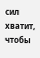сил хватит, чтобы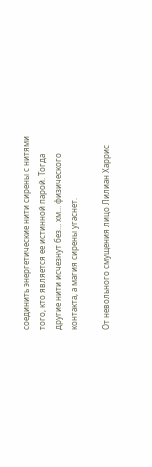соединить энергетические нити сирены с нитями того, кто является ее истинной парой. Тогда другие нити исчезнут без… хм… физического контакта, а магия сирены угаснет.

От невольного смущения лицо Лилиан Харрис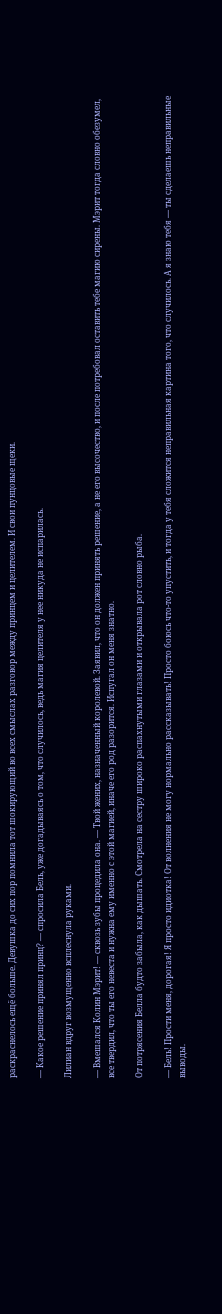раскраснелось ещё больше. Девушка до сих пор помнила тот шокирующий во всех смыслах разговор между принцем и целителем. И свои пунцовые щеки.

— Какое решение принял принц? — спросила Бель, уже догадываясь о том, что случилось, ведь магия целителя у нее никуда не испарилась.

Лилиан вдруг возмущенно всплеснула руками.

— Вмешался Колин Мэрит! — сквозь зубы процедила она. — Твой жених, назначенный королевой. Заявил, что он должен принять решение, а не его высочество, и после потребовал оставить тебе магию сирены. Мэрит тогда словно обезумел, все твердил, что ты его невеста и нужна ему именно с этой магией, иначе его род разорится. Испугал он меня знатно.

От потрясения Белла будто забыла, как дышать. Смотрела на сестру широко распахнутыми глазами и открывала рот словно рыба.

— Бель! Прости меня, дорогая! Я просто идиотка! От волнения не могу нормально рассказывать! Просто боюсь что-то упустить, и тогда у тебя сложится неправильная картина того, что случилось. А я знаю тебя — ты сделаешь неправильные выводы.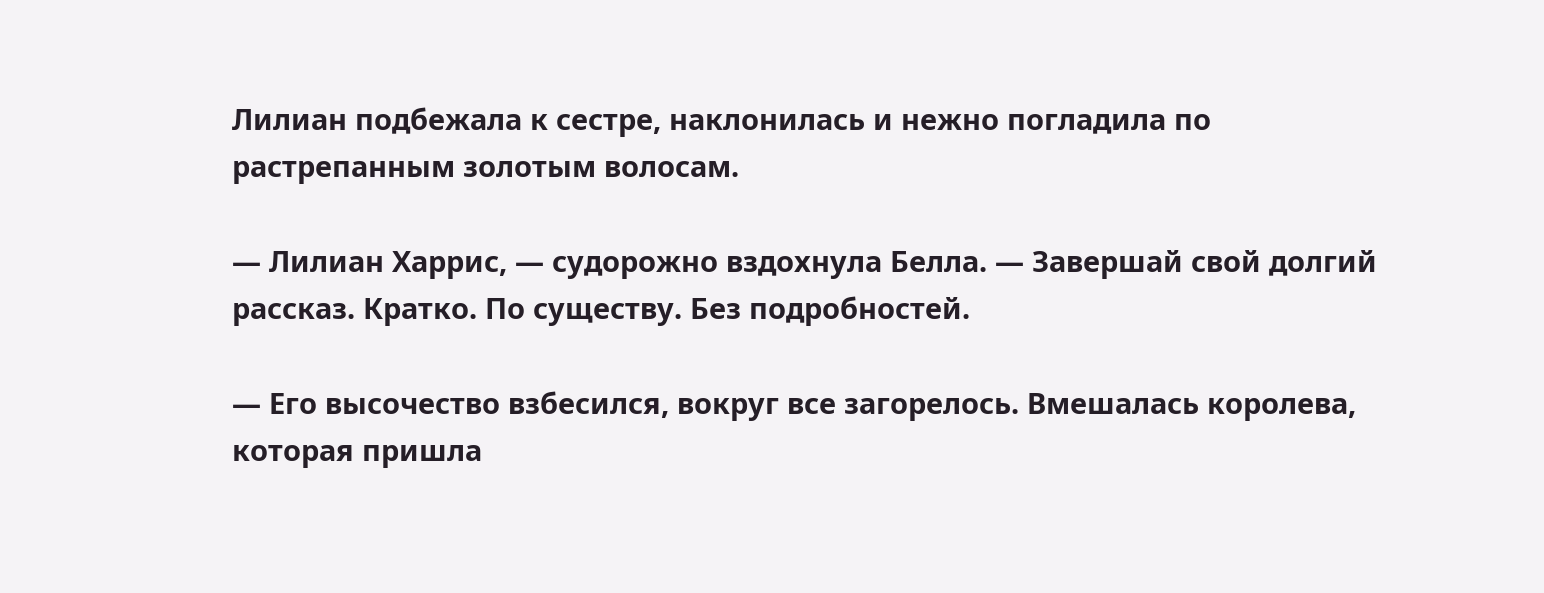Лилиан подбежала к сестре, наклонилась и нежно погладила по растрепанным золотым волосам.

— Лилиан Харрис, — судорожно вздохнула Белла. — Завершай свой долгий рассказ. Кратко. По существу. Без подробностей.

— Его высочество взбесился, вокруг все загорелось. Вмешалась королева, которая пришла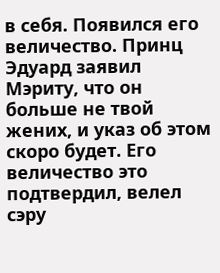в себя. Появился его величество. Принц Эдуард заявил Мэриту, что он больше не твой жених, и указ об этом скоро будет. Его величество это подтвердил, велел сэру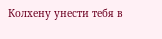Колхену унести тебя в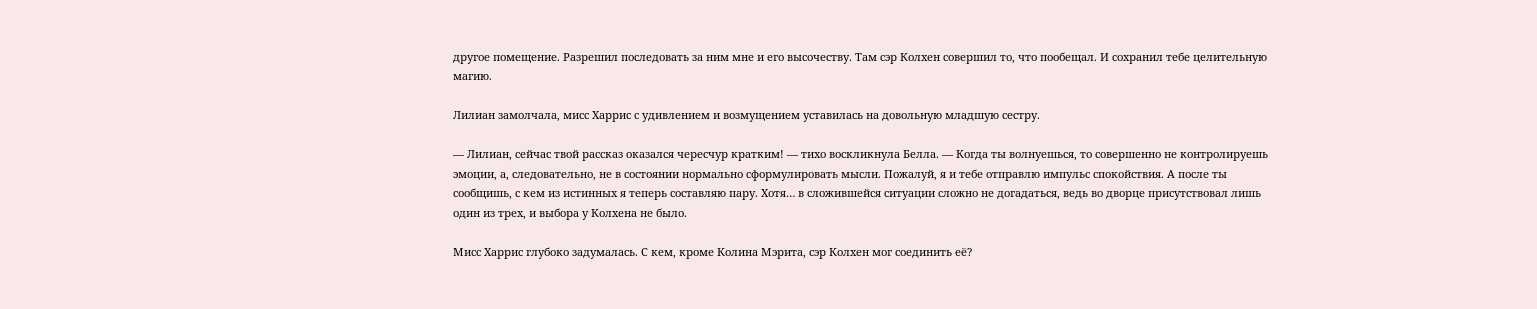другое помещение. Разрешил последовать за ним мне и его высочеству. Там сэр Колхен совершил то, что пообещал. И сохранил тебе целительную магию.

Лилиан замолчала, мисс Харрис с удивлением и возмущением уставилась на довольную младшую сестру.

— Лилиан, сейчас твой рассказ оказался чересчур кратким! — тихо воскликнула Белла. — Когда ты волнуешься, то совершенно не контролируешь эмоции, а, следовательно, не в состоянии нормально сформулировать мысли. Пожалуй, я и тебе отправлю импульс спокойствия. А после ты сообщишь, с кем из истинных я теперь составляю пару. Хотя… в сложившейся ситуации сложно не догадаться, ведь во дворце присутствовал лишь один из трех, и выбора у Колхена не было.

Мисс Харрис глубоко задумалась. С кем, кроме Колина Мэрита, сэр Колхен мог соединить её?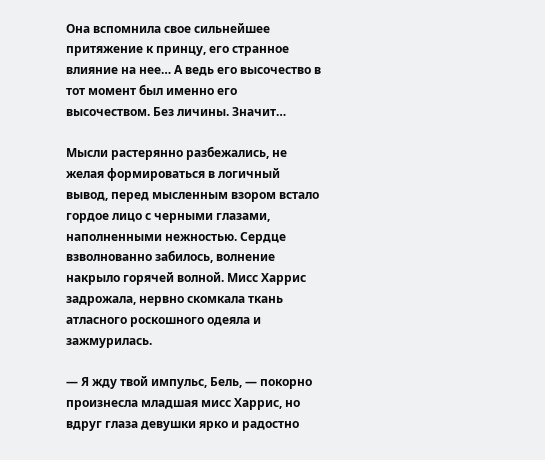Она вспомнила свое сильнейшее притяжение к принцу, его странное влияние на нее… А ведь его высочество в тот момент был именно его высочеством. Без личины. Значит…

Мысли растерянно разбежались, не желая формироваться в логичный вывод, перед мысленным взором встало гордое лицо с черными глазами, наполненными нежностью. Сердце взволнованно забилось, волнение накрыло горячей волной. Мисс Харрис задрожала, нервно скомкала ткань атласного роскошного одеяла и зажмурилась.

— Я жду твой импульс, Бель, — покорно произнесла младшая мисс Харрис, но вдруг глаза девушки ярко и радостно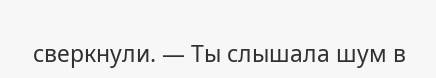сверкнули. — Ты слышала шум в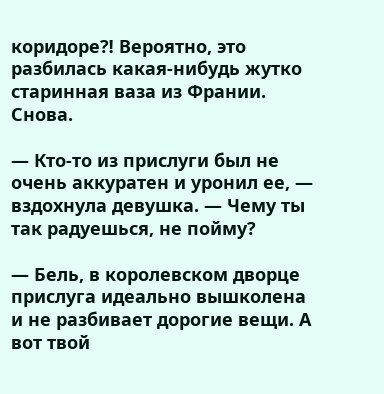коридоре⁈ Вероятно, это разбилась какая-нибудь жутко старинная ваза из Франии. Снова.

— Кто-то из прислуги был не очень аккуратен и уронил ее, — вздохнула девушка. — Чему ты так радуешься, не пойму?

— Бель, в королевском дворце прислуга идеально вышколена и не разбивает дорогие вещи. А вот твой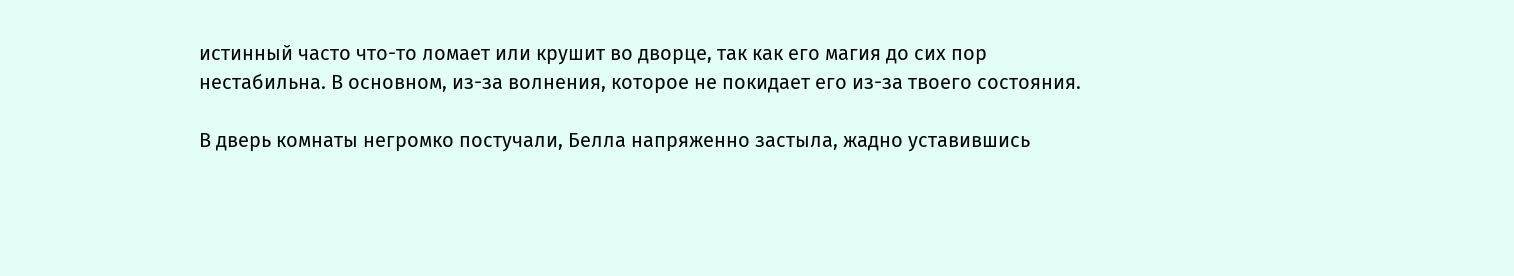истинный часто что-то ломает или крушит во дворце, так как его магия до сих пор нестабильна. В основном, из-за волнения, которое не покидает его из-за твоего состояния.

В дверь комнаты негромко постучали, Белла напряженно застыла, жадно уставившись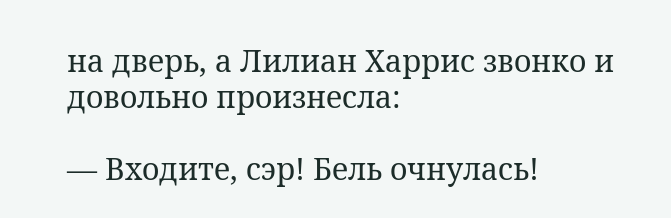на дверь, а Лилиан Харрис звонко и довольно произнесла:

— Входите, сэр! Бель очнулась!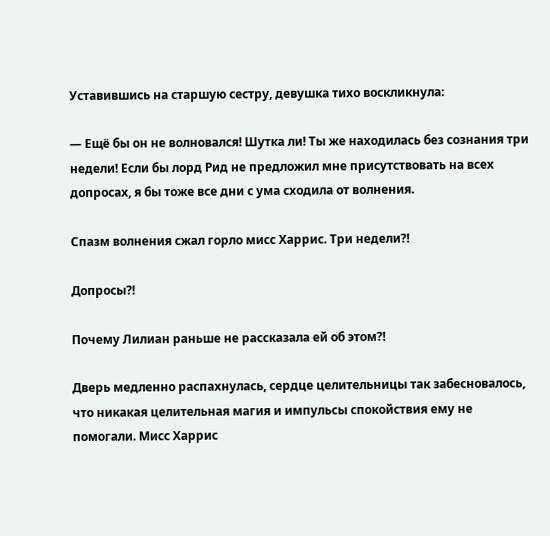Уставившись на старшую сестру, девушка тихо воскликнула:

— Ещё бы он не волновался! Шутка ли! Ты же находилась без сознания три недели! Если бы лорд Рид не предложил мне присутствовать на всех допросах, я бы тоже все дни с ума сходила от волнения.

Спазм волнения сжал горло мисс Харрис. Три недели⁈

Допросы⁈

Почему Лилиан раньше не рассказала ей об этом⁈

Дверь медленно распахнулась, сердце целительницы так забесновалось, что никакая целительная магия и импульсы спокойствия ему не помогали. Мисс Харрис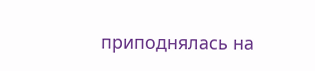приподнялась на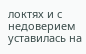локтях и с недоверием уставилась на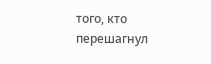того, кто перешагнул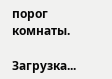порог комнаты.

Загрузка...